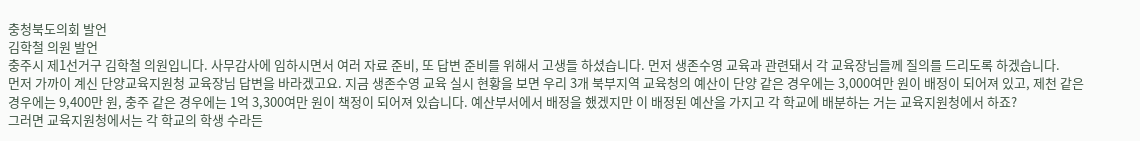충청북도의회 발언
김학철 의원 발언
충주시 제1선거구 김학철 의원입니다. 사무감사에 임하시면서 여러 자료 준비, 또 답변 준비를 위해서 고생들 하셨습니다. 먼저 생존수영 교육과 관련돼서 각 교육장님들께 질의를 드리도록 하겠습니다.
먼저 가까이 계신 단양교육지원청 교육장님 답변을 바라겠고요. 지금 생존수영 교육 실시 현황을 보면 우리 3개 북부지역 교육청의 예산이 단양 같은 경우에는 3,000여만 원이 배정이 되어져 있고, 제천 같은 경우에는 9,400만 원, 충주 같은 경우에는 1억 3,300여만 원이 책정이 되어져 있습니다. 예산부서에서 배정을 했겠지만 이 배정된 예산을 가지고 각 학교에 배분하는 거는 교육지원청에서 하죠?
그러면 교육지원청에서는 각 학교의 학생 수라든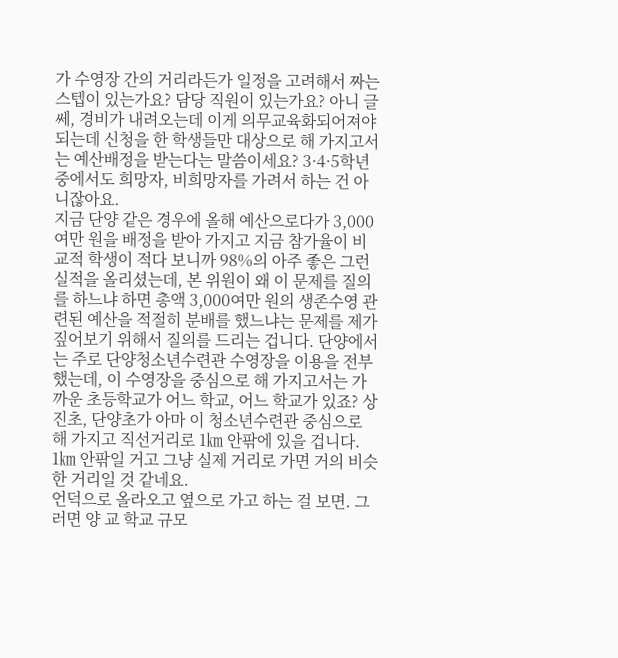가 수영장 간의 거리라든가 일정을 고려해서 짜는 스텝이 있는가요? 담당 직원이 있는가요? 아니 글쎄, 경비가 내려오는데 이게 의무교육화되어져야 되는데 신청을 한 학생들만 대상으로 해 가지고서는 예산배정을 받는다는 말씀이세요? 3·4·5학년 중에서도 희망자, 비희망자를 가려서 하는 건 아니잖아요.
지금 단양 같은 경우에 올해 예산으로다가 3,000여만 원을 배정을 받아 가지고 지금 참가율이 비교적 학생이 적다 보니까 98%의 아주 좋은 그런 실적을 올리셨는데, 본 위원이 왜 이 문제를 질의를 하느냐 하면 총액 3,000여만 원의 생존수영 관련된 예산을 적절히 분배를 했느냐는 문제를 제가 짚어보기 위해서 질의를 드리는 겁니다. 단양에서는 주로 단양청소년수련관 수영장을 이용을 전부 했는데, 이 수영장을 중심으로 해 가지고서는 가까운 초등학교가 어느 학교, 어느 학교가 있죠? 상진초, 단양초가 아마 이 청소년수련관 중심으로 해 가지고 직선거리로 1㎞ 안팎에 있을 겁니다. 1㎞ 안팎일 거고 그냥 실제 거리로 가면 거의 비슷한 거리일 것 같네요.
언덕으로 올라오고 옆으로 가고 하는 걸 보면. 그러면 양 교 학교 규모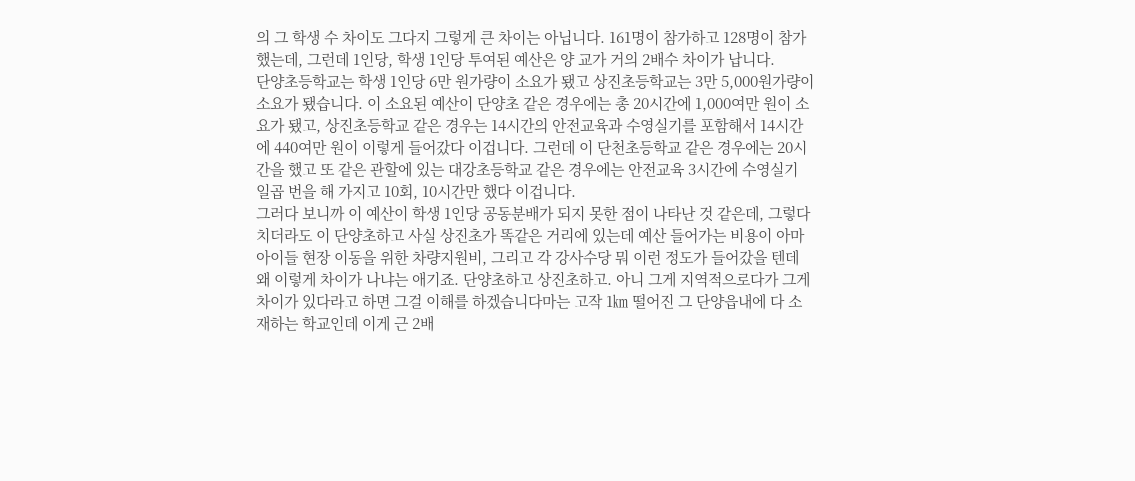의 그 학생 수 차이도 그다지 그렇게 큰 차이는 아닙니다. 161명이 참가하고 128명이 참가했는데, 그런데 1인당, 학생 1인당 투여된 예산은 양 교가 거의 2배수 차이가 납니다.
단양초등학교는 학생 1인당 6만 원가량이 소요가 됐고 상진초등학교는 3만 5,000원가량이 소요가 됐습니다. 이 소요된 예산이 단양초 같은 경우에는 총 20시간에 1,000여만 원이 소요가 됐고, 상진초등학교 같은 경우는 14시간의 안전교육과 수영실기를 포함해서 14시간에 440여만 원이 이렇게 들어갔다 이겁니다. 그런데 이 단천초등학교 같은 경우에는 20시간을 했고 또 같은 관할에 있는 대강초등학교 같은 경우에는 안전교육 3시간에 수영실기 일곱 번을 해 가지고 10회, 10시간만 했다 이겁니다.
그러다 보니까 이 예산이 학생 1인당 공동분배가 되지 못한 점이 나타난 것 같은데, 그렇다 치더라도 이 단양초하고 사실 상진초가 똑같은 거리에 있는데 예산 들어가는 비용이 아마 아이들 현장 이동을 위한 차량지원비, 그리고 각 강사수당 뭐 이런 정도가 들어갔을 텐데 왜 이렇게 차이가 나냐는 애기죠. 단양초하고 상진초하고. 아니 그게 지역적으로다가 그게 차이가 있다라고 하면 그걸 이해를 하겠습니다마는 고작 1㎞ 떨어진 그 단양읍내에 다 소재하는 학교인데 이게 근 2배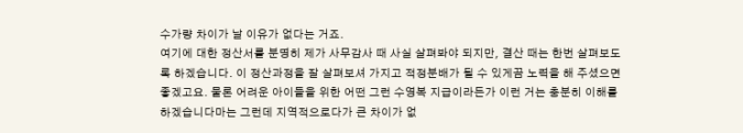수가량 차이가 날 이유가 없다는 거죠.
여기에 대한 정산서를 분명히 제가 사무감사 때 사실 살펴봐야 되지만, 결산 때는 한번 살펴보도록 하겠습니다. 이 정산과정을 잘 살펴보셔 가지고 적정분배가 될 수 있게끔 노력을 해 주셨으면 좋겠고요. 물론 어려운 아이들을 위한 어떤 그런 수영복 지급이라든가 이런 거는 충분히 이해를 하겠습니다마는 그런데 지역적으로다가 큰 차이가 없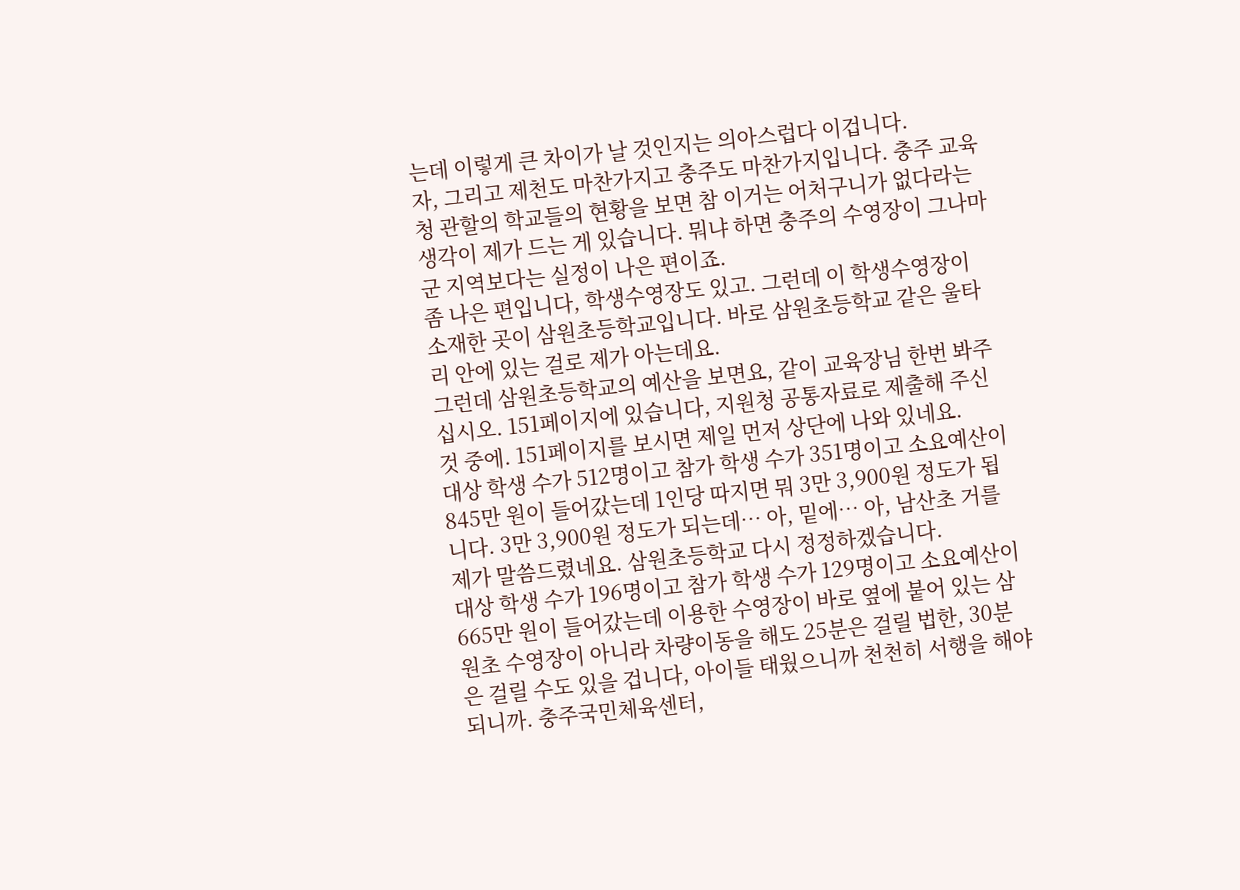는데 이렇게 큰 차이가 날 것인지는 의아스럽다 이겁니다.
자, 그리고 제천도 마찬가지고 충주도 마찬가지입니다. 충주 교육청 관할의 학교들의 현황을 보면 참 이거는 어처구니가 없다라는 생각이 제가 드는 게 있습니다. 뭐냐 하면 충주의 수영장이 그나마 군 지역보다는 실정이 나은 편이죠.
좀 나은 편입니다, 학생수영장도 있고. 그런데 이 학생수영장이 소재한 곳이 삼원초등학교입니다. 바로 삼원초등학교 같은 울타리 안에 있는 걸로 제가 아는데요.
그런데 삼원초등학교의 예산을 보면요, 같이 교육장님 한번 봐주십시오. 151페이지에 있습니다, 지원청 공통자료로 제출해 주신 것 중에. 151페이지를 보시면 제일 먼저 상단에 나와 있네요.
대상 학생 수가 512명이고 참가 학생 수가 351명이고 소요예산이 845만 원이 들어갔는데 1인당 따지면 뭐 3만 3,900원 정도가 됩니다. 3만 3,900원 정도가 되는데… 아, 밑에… 아, 남산초 거를 제가 말씀드렸네요. 삼원초등학교 다시 정정하겠습니다.
대상 학생 수가 196명이고 참가 학생 수가 129명이고 소요예산이 665만 원이 들어갔는데 이용한 수영장이 바로 옆에 붙어 있는 삼원초 수영장이 아니라 차량이동을 해도 25분은 걸릴 법한, 30분은 걸릴 수도 있을 겁니다, 아이들 태웠으니까 천천히 서행을 해야 되니까. 충주국민체육센터,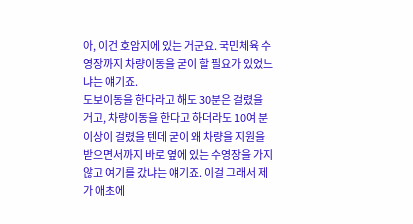아, 이건 호암지에 있는 거군요. 국민체육 수영장까지 차량이동을 굳이 할 필요가 있었느냐는 얘기죠.
도보이동을 한다라고 해도 30분은 걸렸을 거고, 차량이동을 한다고 하더라도 10여 분 이상이 걸렸을 텐데 굳이 왜 차량을 지원을 받으면서까지 바로 옆에 있는 수영장을 가지 않고 여기를 갔냐는 얘기죠. 이걸 그래서 제가 애초에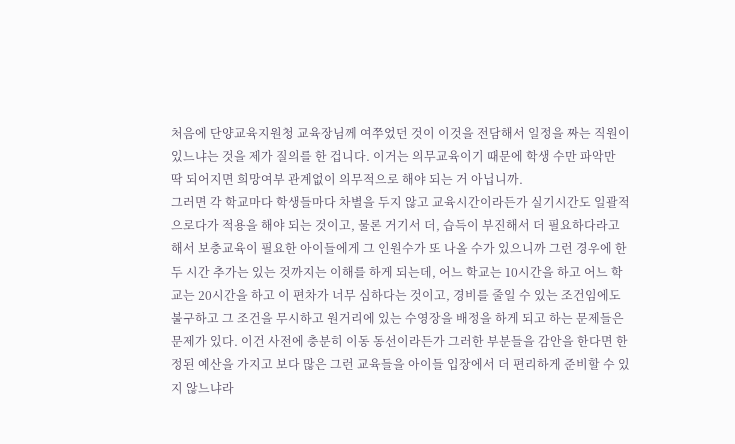처음에 단양교육지원청 교육장님께 여쭈었던 것이 이것을 전담해서 일정을 짜는 직원이 있느냐는 것을 제가 질의를 한 겁니다. 이거는 의무교육이기 때문에 학생 수만 파악만 딱 되어지면 희망여부 관계없이 의무적으로 해야 되는 거 아닙니까.
그러면 각 학교마다 학생들마다 차별을 두지 않고 교육시간이라든가 실기시간도 일괄적으로다가 적용을 해야 되는 것이고, 물론 거기서 더, 습득이 부진해서 더 필요하다라고 해서 보충교육이 필요한 아이들에게 그 인원수가 또 나올 수가 있으니까 그런 경우에 한두 시간 추가는 있는 것까지는 이해를 하게 되는데, 어느 학교는 10시간을 하고 어느 학교는 20시간을 하고 이 편차가 너무 심하다는 것이고, 경비를 줄일 수 있는 조건임에도 불구하고 그 조건을 무시하고 원거리에 있는 수영장을 배정을 하게 되고 하는 문제들은 문제가 있다. 이건 사전에 충분히 이동 동선이라든가 그러한 부분들을 감안을 한다면 한정된 예산을 가지고 보다 많은 그런 교육들을 아이들 입장에서 더 편리하게 준비할 수 있지 않느냐라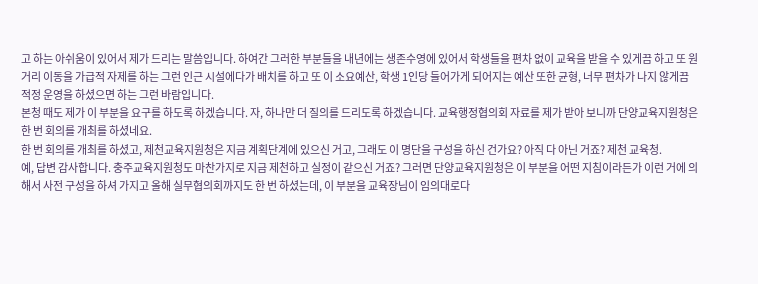고 하는 아쉬움이 있어서 제가 드리는 말씀입니다. 하여간 그러한 부분들을 내년에는 생존수영에 있어서 학생들을 편차 없이 교육을 받을 수 있게끔 하고 또 원거리 이동을 가급적 자제를 하는 그런 인근 시설에다가 배치를 하고 또 이 소요예산, 학생 1인당 들어가게 되어지는 예산 또한 균형, 너무 편차가 나지 않게끔 적정 운영을 하셨으면 하는 그런 바람입니다.
본청 때도 제가 이 부분을 요구를 하도록 하겠습니다. 자, 하나만 더 질의를 드리도록 하겠습니다. 교육행정협의회 자료를 제가 받아 보니까 단양교육지원청은 한 번 회의를 개최를 하셨네요.
한 번 회의를 개최를 하셨고, 제천교육지원청은 지금 계획단계에 있으신 거고, 그래도 이 명단을 구성을 하신 건가요? 아직 다 아닌 거죠? 제천 교육청.
예, 답변 감사합니다. 충주교육지원청도 마찬가지로 지금 제천하고 실정이 같으신 거죠? 그러면 단양교육지원청은 이 부분을 어떤 지침이라든가 이런 거에 의해서 사전 구성을 하셔 가지고 올해 실무협의회까지도 한 번 하셨는데, 이 부분을 교육장님이 임의대로다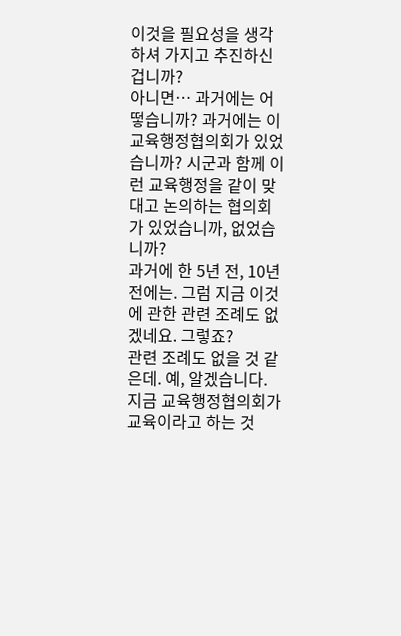이것을 필요성을 생각하셔 가지고 추진하신 겁니까?
아니면… 과거에는 어떻습니까? 과거에는 이 교육행정협의회가 있었습니까? 시군과 함께 이런 교육행정을 같이 맞대고 논의하는 협의회가 있었습니까, 없었습니까?
과거에 한 5년 전, 10년 전에는. 그럼 지금 이것에 관한 관련 조례도 없겠네요. 그렇죠?
관련 조례도 없을 것 같은데. 예, 알겠습니다. 지금 교육행정협의회가 교육이라고 하는 것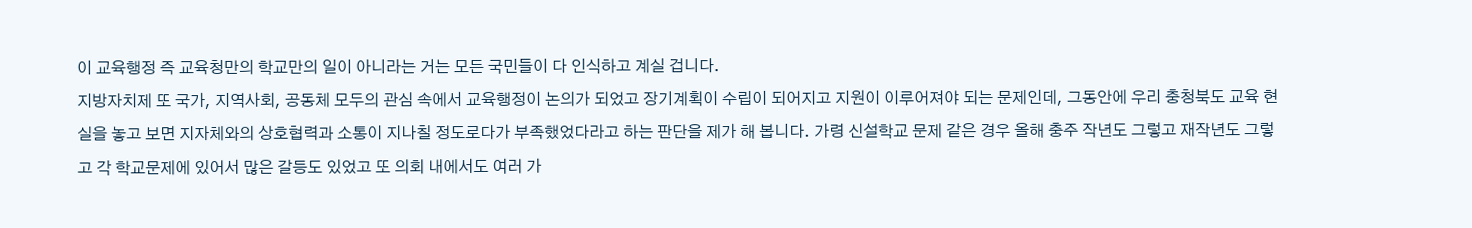이 교육행정 즉 교육청만의 학교만의 일이 아니라는 거는 모든 국민들이 다 인식하고 계실 겁니다.
지방자치제 또 국가, 지역사회, 공동체 모두의 관심 속에서 교육행정이 논의가 되었고 장기계획이 수립이 되어지고 지원이 이루어져야 되는 문제인데, 그동안에 우리 충청북도 교육 현실을 놓고 보면 지자체와의 상호협력과 소통이 지나칠 정도로다가 부족했었다라고 하는 판단을 제가 해 봅니다. 가령 신설학교 문제 같은 경우 올해 충주 작년도 그렇고 재작년도 그렇고 각 학교문제에 있어서 많은 갈등도 있었고 또 의회 내에서도 여러 가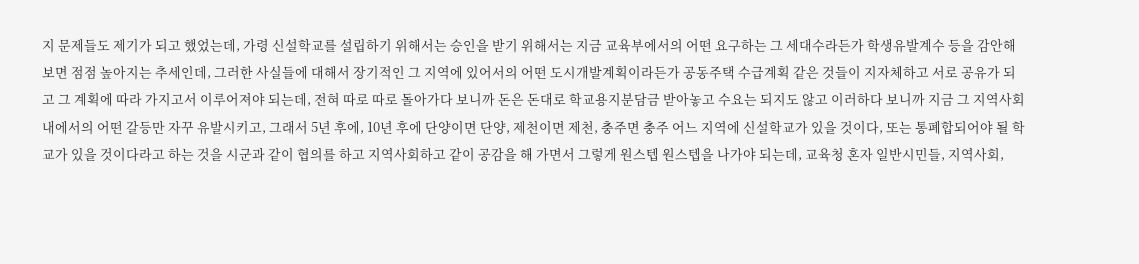지 문제들도 제기가 되고 했었는데, 가령 신설학교를 설립하기 위해서는 승인을 받기 위해서는 지금 교육부에서의 어떤 요구하는 그 세대수라든가 학생유발계수 등을 감안해 보면 점점 높아지는 추세인데, 그러한 사실들에 대해서 장기적인 그 지역에 있어서의 어떤 도시개발계획이라든가 공동주택 수급계획 같은 것들이 지자체하고 서로 공유가 되고 그 계획에 따라 가지고서 이루어져야 되는데, 전혀 따로 따로 돌아가다 보니까 돈은 돈대로 학교용지분담금 받아놓고 수요는 되지도 않고 이러하다 보니까 지금 그 지역사회 내에서의 어떤 갈등만 자꾸 유발시키고, 그래서 5년 후에, 10년 후에 단양이면 단양, 제천이면 제천, 충주면 충주 어느 지역에 신설학교가 있을 것이다, 또는 통폐합되어야 될 학교가 있을 것이다라고 하는 것을 시군과 같이 협의를 하고 지역사회하고 같이 공감을 해 가면서 그렇게 원스텝 원스텝을 나가야 되는데, 교육청 혼자 일반시민들, 지역사회,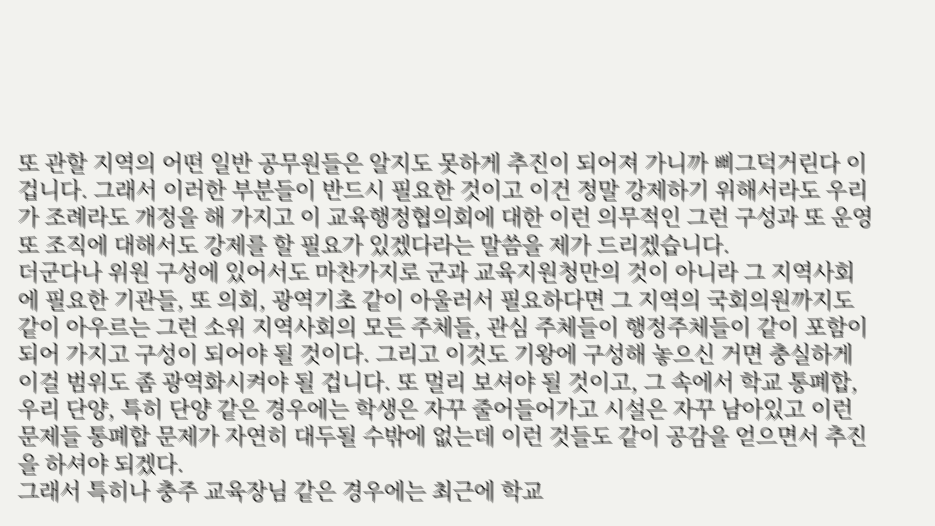또 관할 지역의 어떤 일반 공무원들은 알지도 못하게 추진이 되어져 가니까 삐그덕거린다 이겁니다. 그래서 이러한 부분들이 반드시 필요한 것이고 이건 정말 강제하기 위해서라도 우리가 조례라도 개정을 해 가지고 이 교육행정협의회에 대한 이런 의무적인 그런 구성과 또 운영 또 조직에 대해서도 강제를 할 필요가 있겠다라는 말씀을 제가 드리겠습니다.
더군다나 위원 구성에 있어서도 마찬가지로 군과 교육지원청만의 것이 아니라 그 지역사회에 필요한 기관들, 또 의회, 광역기초 같이 아울러서 필요하다면 그 지역의 국회의원까지도 같이 아우르는 그런 소위 지역사회의 모든 주체들, 관심 주체들이 행정주체들이 같이 포함이 되어 가지고 구성이 되어야 될 것이다. 그리고 이것도 기왕에 구성해 놓으신 거면 충실하게 이걸 범위도 좀 광역화시켜야 될 겁니다. 또 멀리 보셔야 될 것이고, 그 속에서 학교 통폐합, 우리 단양, 특히 단양 같은 경우에는 학생은 자꾸 줄어들어가고 시설은 자꾸 남아있고 이런 문제들 통폐합 문제가 자연히 대두될 수밖에 없는데 이런 것들도 같이 공감을 얻으면서 추진을 하셔야 되겠다.
그래서 특히나 충주 교육장님 같은 경우에는 최근에 학교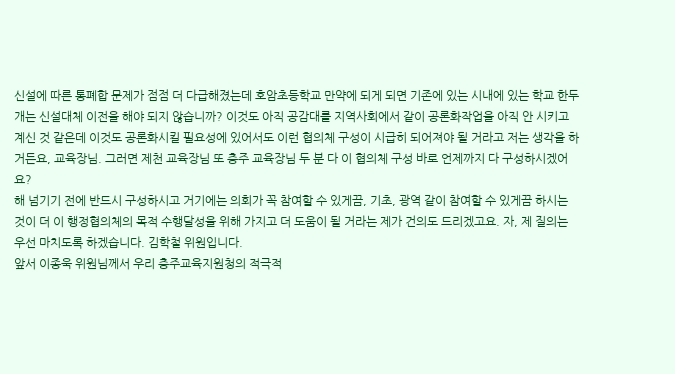신설에 따른 통폐합 문제가 점점 더 다급해졌는데 호암초등학교 만약에 되게 되면 기존에 있는 시내에 있는 학교 한두 개는 신설대체 이전을 해야 되지 않습니까? 이것도 아직 공감대를 지역사회에서 같이 공론화작업을 아직 안 시키고 계신 것 같은데 이것도 공론화시킬 필요성에 있어서도 이런 협의체 구성이 시급히 되어져야 될 거라고 저는 생각을 하거든요, 교육장님. 그러면 제천 교육장님 또 충주 교육장님 두 분 다 이 협의체 구성 바로 언제까지 다 구성하시겠어요?
해 넘기기 전에 반드시 구성하시고 거기에는 의회가 꼭 참여할 수 있게끔, 기초, 광역 같이 참여할 수 있게끔 하시는 것이 더 이 행정협의체의 목적 수행달성을 위해 가지고 더 도움이 될 거라는 제가 건의도 드리겠고요. 자, 제 질의는 우선 마치도록 하겠습니다. 김학철 위원입니다.
앞서 이종욱 위원님께서 우리 충주교육지원청의 적극적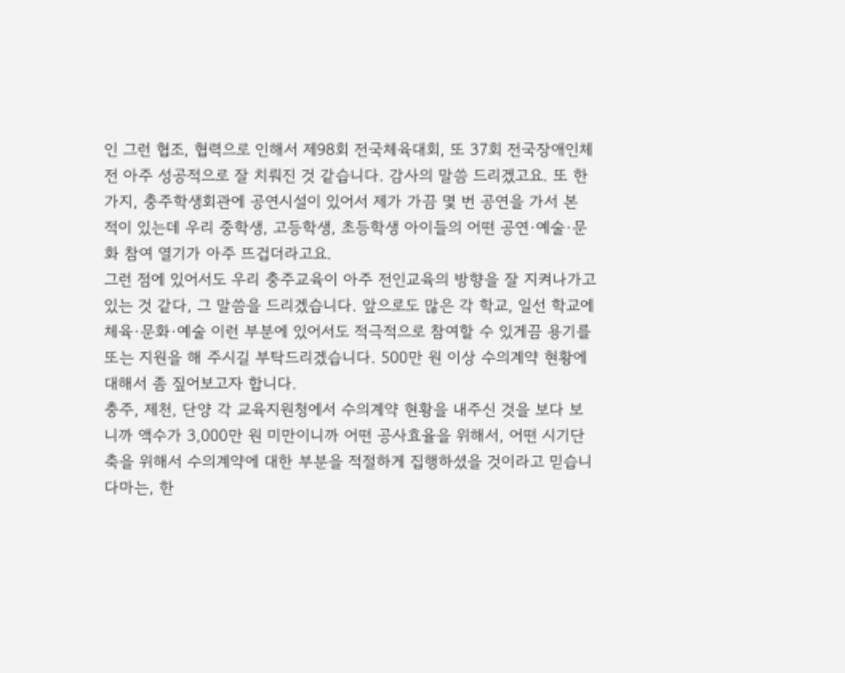인 그런 협조, 협력으로 인해서 제98회 전국체육대회, 또 37회 전국장애인체전 아주 성공적으로 잘 치뤄진 것 같습니다. 감사의 말씀 드리겠고요. 또 한 가지, 충주학생회관에 공연시설이 있어서 제가 가끔 몇 번 공연을 가서 본 적이 있는데 우리 중학생, 고등학생, 초등학생 아이들의 어떤 공연·예술·문화 참여 열기가 아주 뜨겁더라고요.
그런 점에 있어서도 우리 충주교육이 아주 전인교육의 방향을 잘 지켜나가고 있는 것 같다, 그 말씀을 드리겠습니다. 앞으로도 많은 각 학교, 일선 학교에 체육·문화·예술 이런 부분에 있어서도 적극적으로 참여할 수 있게끔 용기를 또는 지원을 해 주시길 부탁드리겠습니다. 500만 원 이상 수의계약 현황에 대해서 좀 짚어보고자 합니다.
충주, 제천, 단양 각 교육지원청에서 수의계약 현황을 내주신 것을 보다 보니까 액수가 3,000만 원 미만이니까 어떤 공사효율을 위해서, 어떤 시기단축을 위해서 수의계약에 대한 부분을 적절하게 집행하셨을 것이라고 믿습니다마는, 한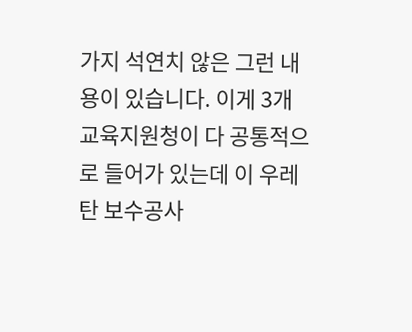가지 석연치 않은 그런 내용이 있습니다. 이게 3개 교육지원청이 다 공통적으로 들어가 있는데 이 우레탄 보수공사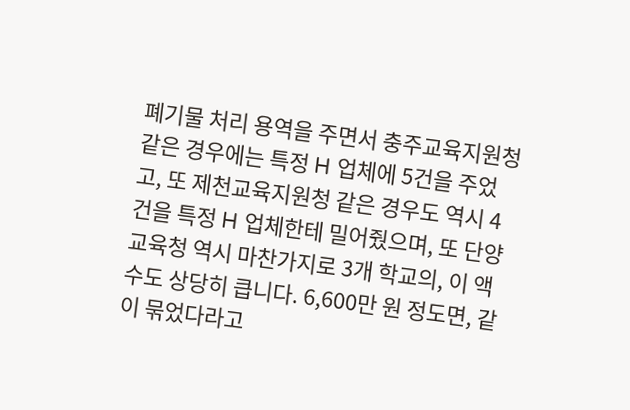폐기물 처리 용역을 주면서 충주교육지원청 같은 경우에는 특정 H 업체에 5건을 주었고, 또 제천교육지원청 같은 경우도 역시 4건을 특정 H 업체한테 밀어줬으며, 또 단양 교육청 역시 마찬가지로 3개 학교의, 이 액수도 상당히 큽니다. 6,600만 원 정도면, 같이 묶었다라고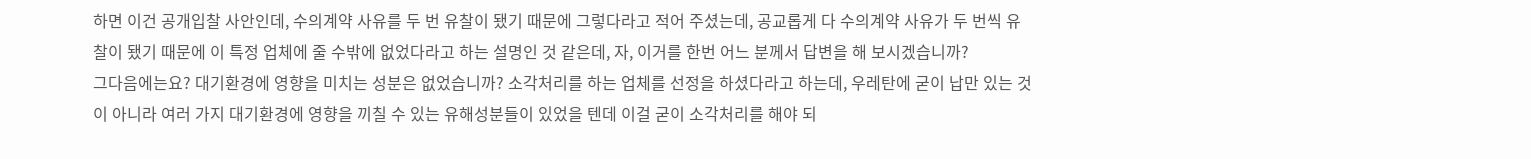하면 이건 공개입찰 사안인데, 수의계약 사유를 두 번 유찰이 됐기 때문에 그렇다라고 적어 주셨는데, 공교롭게 다 수의계약 사유가 두 번씩 유찰이 됐기 때문에 이 특정 업체에 줄 수밖에 없었다라고 하는 설명인 것 같은데, 자, 이거를 한번 어느 분께서 답변을 해 보시겠습니까?
그다음에는요? 대기환경에 영향을 미치는 성분은 없었습니까? 소각처리를 하는 업체를 선정을 하셨다라고 하는데, 우레탄에 굳이 납만 있는 것이 아니라 여러 가지 대기환경에 영향을 끼칠 수 있는 유해성분들이 있었을 텐데 이걸 굳이 소각처리를 해야 되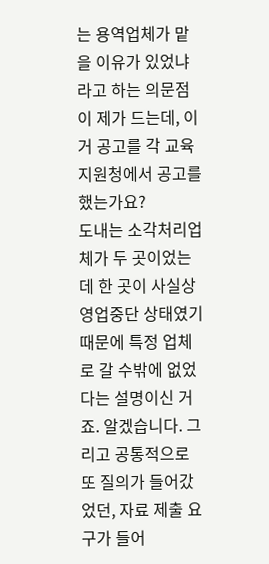는 용역업체가 맡을 이유가 있었냐라고 하는 의문점이 제가 드는데, 이거 공고를 각 교육지원청에서 공고를 했는가요?
도내는 소각처리업체가 두 곳이었는데 한 곳이 사실상 영업중단 상태였기 때문에 특정 업체로 갈 수밖에 없었다는 설명이신 거죠. 알겠습니다. 그리고 공통적으로 또 질의가 들어갔었던, 자료 제출 요구가 들어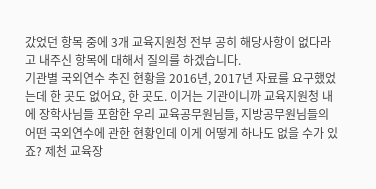갔었던 항목 중에 3개 교육지원청 전부 공히 해당사항이 없다라고 내주신 항목에 대해서 질의를 하겠습니다.
기관별 국외연수 추진 현황을 2016년, 2017년 자료를 요구했었는데 한 곳도 없어요, 한 곳도. 이거는 기관이니까 교육지원청 내에 장학사님들 포함한 우리 교육공무원님들, 지방공무원님들의 어떤 국외연수에 관한 현황인데 이게 어떻게 하나도 없을 수가 있죠? 제천 교육장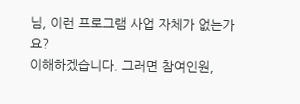님, 이런 프로그램 사업 자체가 없는가요?
이해하겠습니다. 그러면 참여인원,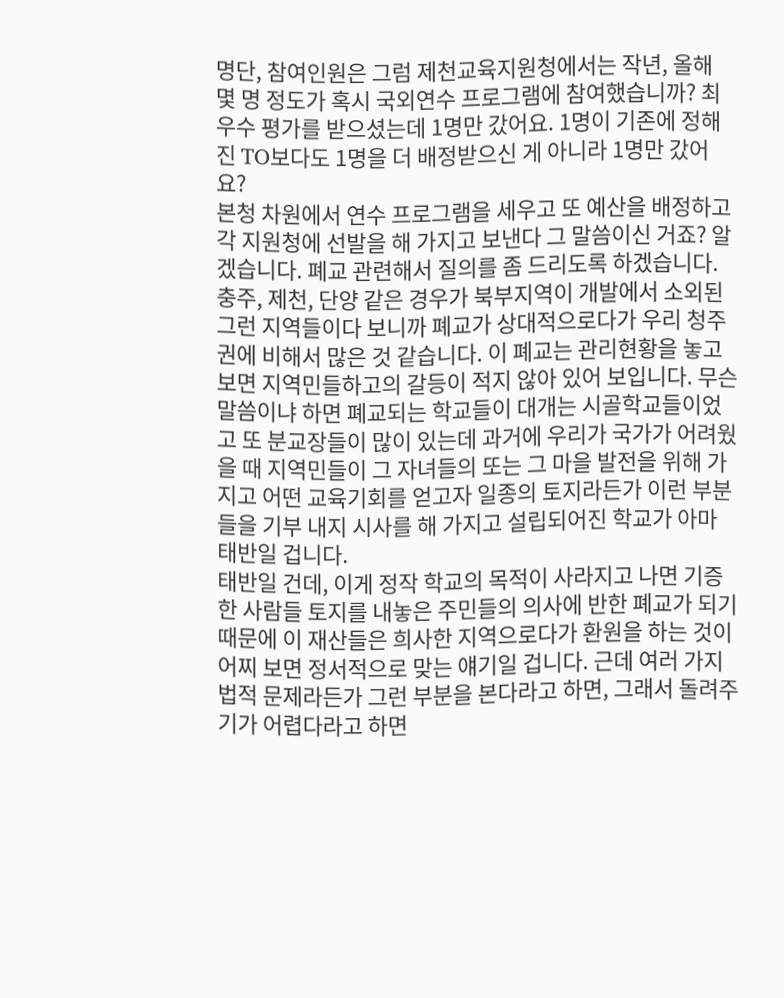명단, 참여인원은 그럼 제천교육지원청에서는 작년, 올해 몇 명 정도가 혹시 국외연수 프로그램에 참여했습니까? 최우수 평가를 받으셨는데 1명만 갔어요. 1명이 기존에 정해진 TO보다도 1명을 더 배정받으신 게 아니라 1명만 갔어요?
본청 차원에서 연수 프로그램을 세우고 또 예산을 배정하고 각 지원청에 선발을 해 가지고 보낸다 그 말씀이신 거죠? 알겠습니다. 폐교 관련해서 질의를 좀 드리도록 하겠습니다.
충주, 제천, 단양 같은 경우가 북부지역이 개발에서 소외된 그런 지역들이다 보니까 폐교가 상대적으로다가 우리 청주권에 비해서 많은 것 같습니다. 이 폐교는 관리현황을 놓고 보면 지역민들하고의 갈등이 적지 않아 있어 보입니다. 무슨 말씀이냐 하면 폐교되는 학교들이 대개는 시골학교들이었고 또 분교장들이 많이 있는데 과거에 우리가 국가가 어려웠을 때 지역민들이 그 자녀들의 또는 그 마을 발전을 위해 가지고 어떤 교육기회를 얻고자 일종의 토지라든가 이런 부분들을 기부 내지 시사를 해 가지고 설립되어진 학교가 아마 태반일 겁니다.
태반일 건데, 이게 정작 학교의 목적이 사라지고 나면 기증한 사람들 토지를 내놓은 주민들의 의사에 반한 폐교가 되기 때문에 이 재산들은 희사한 지역으로다가 환원을 하는 것이 어찌 보면 정서적으로 맞는 얘기일 겁니다. 근데 여러 가지 법적 문제라든가 그런 부분을 본다라고 하면, 그래서 돌려주기가 어렵다라고 하면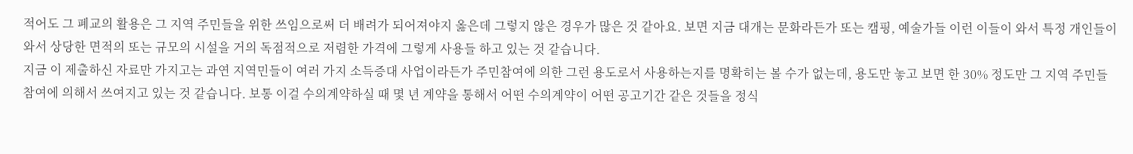적어도 그 폐교의 활용은 그 지역 주민들을 위한 쓰임으로써 더 배려가 되어져야지 옳은데 그렇지 않은 경우가 많은 것 같아요. 보면 지금 대개는 문화라든가 또는 캠핑, 예술가들 이런 이들이 와서 특정 개인들이 와서 상당한 면적의 또는 규모의 시설을 거의 독점적으로 저렴한 가격에 그렇게 사용들 하고 있는 것 같습니다.
지금 이 제출하신 자료만 가지고는 과연 지역민들이 여러 가지 소득증대 사업이라든가 주민참여에 의한 그런 용도로서 사용하는지를 명확히는 볼 수가 없는데, 용도만 놓고 보면 한 30% 정도만 그 지역 주민들 참여에 의해서 쓰여지고 있는 것 같습니다. 보통 이걸 수의계약하실 때 몇 년 계약을 통해서 어떤 수의계약이 어떤 공고기간 같은 것들을 정식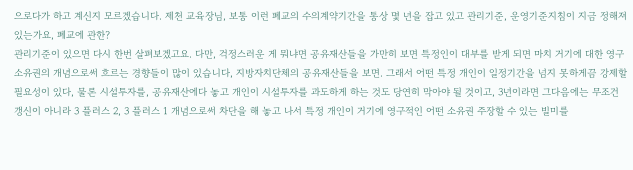으로다가 하고 계신지 모르겠습니다. 제천 교육장님, 보통 이런 폐교의 수의계약기간을 통상 몇 년을 잡고 있고 관리기준, 운영기준지침이 지금 정해져 있는가요, 폐교에 관한?
관리기준이 있으면 다시 한번 살펴보겠고요. 다만, 걱정스러운 게 뭐냐면 공유재산들을 가만히 보면 특정인이 대부를 받게 되면 마치 거기에 대한 영구 소유권의 개념으로써 흐르는 경향들이 많이 있습니다, 지방자치단체의 공유재산들을 보면. 그래서 어떤 특정 개인이 일정기간을 넘지 못하게끔 강제할 필요성이 있다, 물론 시설투자를, 공유재산에다 놓고 개인이 시설투자를 과도하게 하는 것도 당연히 막아야 될 것이고, 3년이라면 그다음에는 무조건 갱신이 아니라 3 플러스 2, 3 플러스 1 개념으로써 차단을 해 놓고 나서 특정 개인이 거기에 영구적인 어떤 소유권 주장할 수 있는 빌미를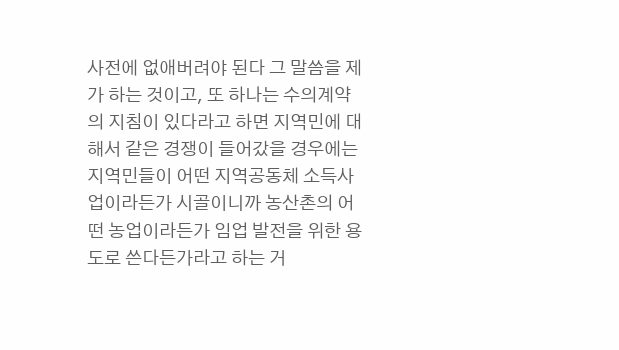사전에 없애버려야 된다 그 말씀을 제가 하는 것이고, 또 하나는 수의계약의 지침이 있다라고 하면 지역민에 대해서 같은 경쟁이 들어갔을 경우에는 지역민들이 어떤 지역공동체 소득사업이라든가 시골이니까 농산촌의 어떤 농업이라든가 임업 발전을 위한 용도로 쓴다든가라고 하는 거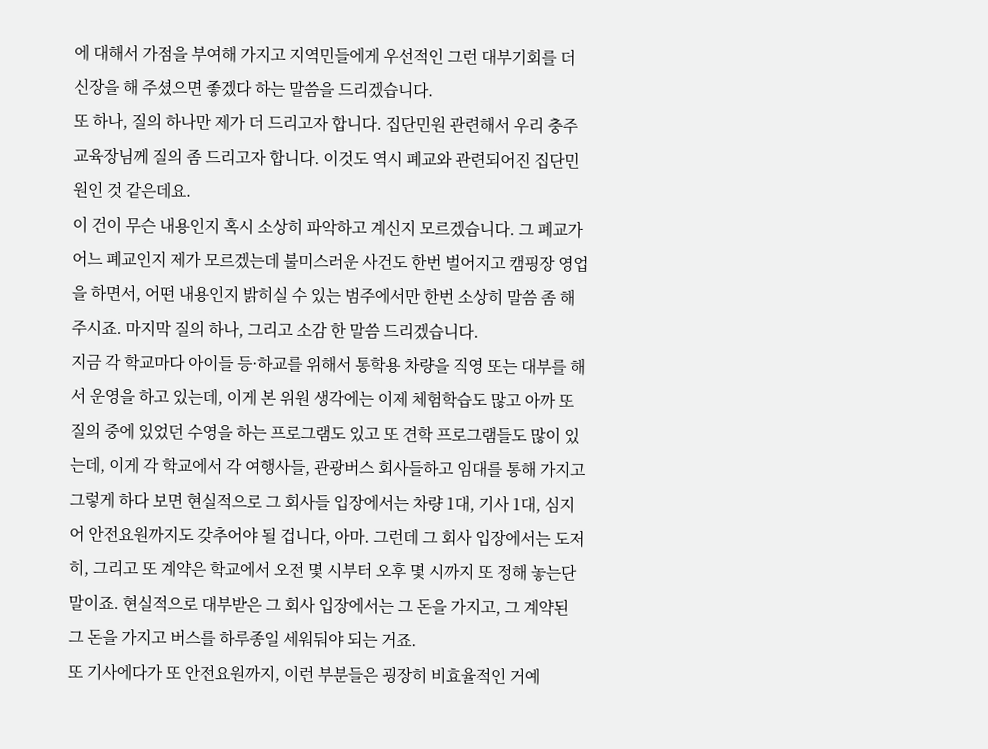에 대해서 가점을 부여해 가지고 지역민들에게 우선적인 그런 대부기회를 더 신장을 해 주셨으면 좋겠다 하는 말씀을 드리겠습니다.
또 하나, 질의 하나만 제가 더 드리고자 합니다. 집단민원 관련해서 우리 충주 교육장님께 질의 좀 드리고자 합니다. 이것도 역시 폐교와 관련되어진 집단민원인 것 같은데요.
이 건이 무슨 내용인지 혹시 소상히 파악하고 계신지 모르겠습니다. 그 폐교가 어느 폐교인지 제가 모르겠는데 불미스러운 사건도 한번 벌어지고 캠핑장 영업을 하면서, 어떤 내용인지 밝히실 수 있는 범주에서만 한번 소상히 말씀 좀 해 주시죠. 마지막 질의 하나, 그리고 소감 한 말씀 드리겠습니다.
지금 각 학교마다 아이들 등·하교를 위해서 통학용 차량을 직영 또는 대부를 해서 운영을 하고 있는데, 이게 본 위원 생각에는 이제 체험학습도 많고 아까 또 질의 중에 있었던 수영을 하는 프로그램도 있고 또 견학 프로그램들도 많이 있는데, 이게 각 학교에서 각 여행사들, 관광버스 회사들하고 임대를 통해 가지고 그렇게 하다 보면 현실적으로 그 회사들 입장에서는 차량 1대, 기사 1대, 심지어 안전요원까지도 갖추어야 될 겁니다, 아마. 그런데 그 회사 입장에서는 도저히, 그리고 또 계약은 학교에서 오전 몇 시부터 오후 몇 시까지 또 정해 놓는단 말이죠. 현실적으로 대부받은 그 회사 입장에서는 그 돈을 가지고, 그 계약된 그 돈을 가지고 버스를 하루종일 세워둬야 되는 거죠.
또 기사에다가 또 안전요원까지, 이런 부분들은 굉장히 비효율적인 거예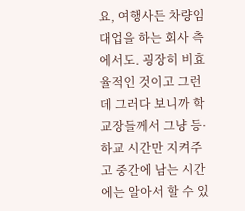요, 여행사든 차량임대업을 하는 회사 측에서도. 굉장히 비효율적인 것이고 그런데 그러다 보니까 학교장들께서 그냥 등·하교 시간만 지켜주고 중간에 남는 시간에는 알아서 할 수 있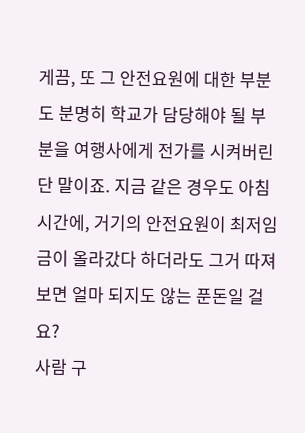게끔, 또 그 안전요원에 대한 부분도 분명히 학교가 담당해야 될 부분을 여행사에게 전가를 시켜버린단 말이죠. 지금 같은 경우도 아침시간에, 거기의 안전요원이 최저임금이 올라갔다 하더라도 그거 따져보면 얼마 되지도 않는 푼돈일 걸요?
사람 구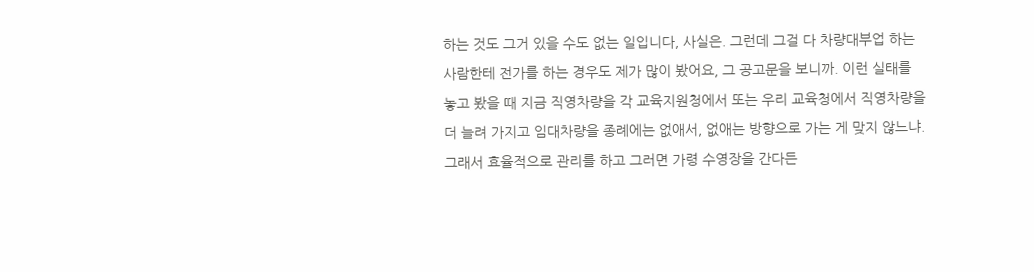하는 것도 그거 있을 수도 없는 일입니다, 사실은. 그런데 그걸 다 차량대부업 하는 사람한테 전가를 하는 경우도 제가 많이 봤어요, 그 공고문을 보니까. 이런 실태를 놓고 봤을 때 지금 직영차량을 각 교육지원청에서 또는 우리 교육청에서 직영차량을 더 늘려 가지고 임대차량을 종례에는 없애서, 없애는 방향으로 가는 게 맞지 않느냐.
그래서 효율적으로 관리를 하고 그러면 가령 수영장을 간다든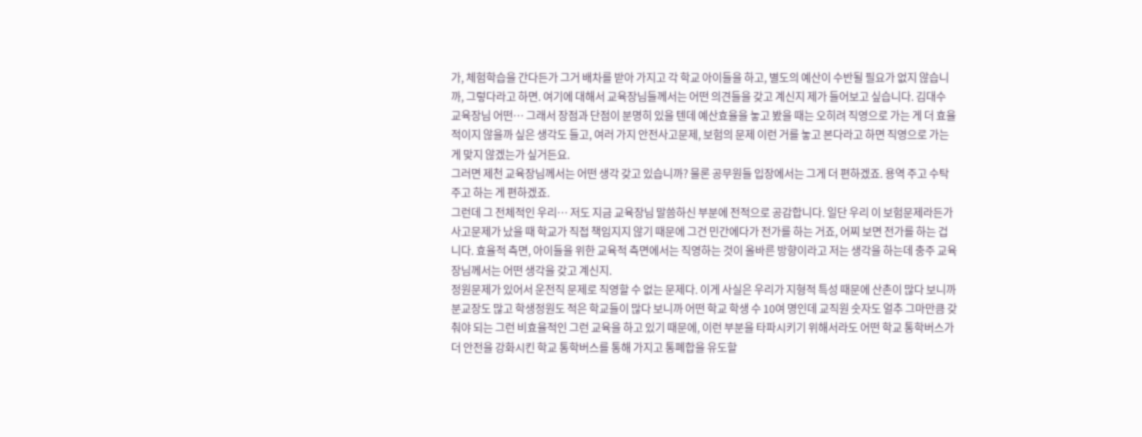가, 체험학습을 간다든가 그거 배차를 받아 가지고 각 학교 아이들을 하고, 별도의 예산이 수반될 필요가 없지 않습니까, 그렇다라고 하면. 여기에 대해서 교육장님들께서는 어떤 의견들을 갖고 계신지 제가 들어보고 싶습니다. 김대수 교육장님 어떤… 그래서 장점과 단점이 분명히 있을 텐데 예산효율을 놓고 봤을 때는 오히려 직영으로 가는 게 더 효율적이지 않을까 싶은 생각도 들고, 여러 가지 안전사고문제, 보험의 문제 이런 거를 놓고 본다라고 하면 직영으로 가는 게 맞지 않겠는가 싶거든요.
그러면 제천 교육장님께서는 어떤 생각 갖고 있습니까? 물론 공무원들 입장에서는 그게 더 편하겠죠. 용역 주고 수탁 주고 하는 게 편하겠죠.
그런데 그 전체적인 우리… 저도 지금 교육장님 말씀하신 부분에 전적으로 공감합니다. 일단 우리 이 보험문제라든가 사고문제가 났을 때 학교가 직접 책임지지 않기 때문에 그건 민간에다가 전가를 하는 거죠, 어찌 보면 전가를 하는 겁니다. 효율적 측면, 아이들을 위한 교육적 측면에서는 직영하는 것이 올바른 방향이라고 저는 생각을 하는데 충주 교육장님께서는 어떤 생각을 갖고 계신지.
정원문제가 있어서 운전직 문제로 직영할 수 없는 문제다. 이게 사실은 우리가 지형적 특성 때문에 산촌이 많다 보니까 분교장도 많고 학생정원도 적은 학교들이 많다 보니까 어떤 학교 학생 수 10여 명인데 교직원 숫자도 얼추 그마만큼 갖춰야 되는 그런 비효율적인 그런 교육을 하고 있기 때문에, 이런 부분을 타파시키기 위해서라도 어떤 학교 통학버스가 더 안전을 강화시킨 학교 통학버스를 통해 가지고 통폐합을 유도할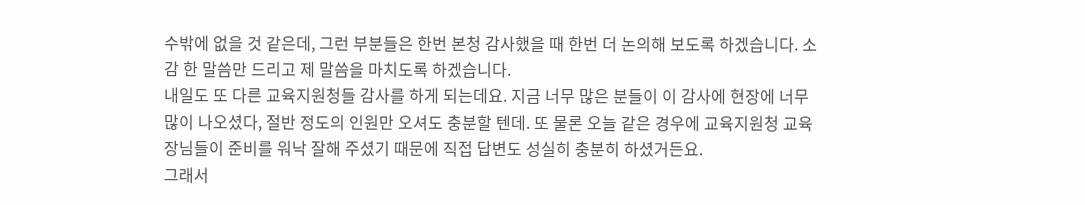수밖에 없을 것 같은데, 그런 부분들은 한번 본청 감사했을 때 한번 더 논의해 보도록 하겠습니다. 소감 한 말씀만 드리고 제 말씀을 마치도록 하겠습니다.
내일도 또 다른 교육지원청들 감사를 하게 되는데요. 지금 너무 많은 분들이 이 감사에 현장에 너무 많이 나오셨다, 절반 정도의 인원만 오셔도 충분할 텐데. 또 물론 오늘 같은 경우에 교육지원청 교육장님들이 준비를 워낙 잘해 주셨기 때문에 직접 답변도 성실히 충분히 하셨거든요.
그래서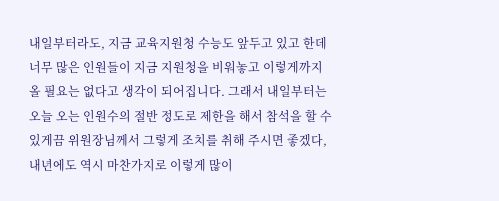내일부터라도, 지금 교육지원청 수능도 앞두고 있고 한데 너무 많은 인원들이 지금 지원청을 비워놓고 이렇게까지 올 필요는 없다고 생각이 되어집니다. 그래서 내일부터는 오늘 오는 인원수의 절반 정도로 제한을 해서 참석을 할 수 있게끔 위원장님께서 그렇게 조치를 취해 주시면 좋겠다, 내년에도 역시 마찬가지로 이렇게 많이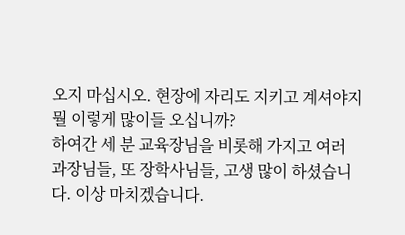오지 마십시오. 현장에 자리도 지키고 계셔야지 뭘 이렇게 많이들 오십니까?
하여간 세 분 교육장님을 비롯해 가지고 여러 과장님들, 또 장학사님들, 고생 많이 하셨습니다. 이상 마치겠습니다.